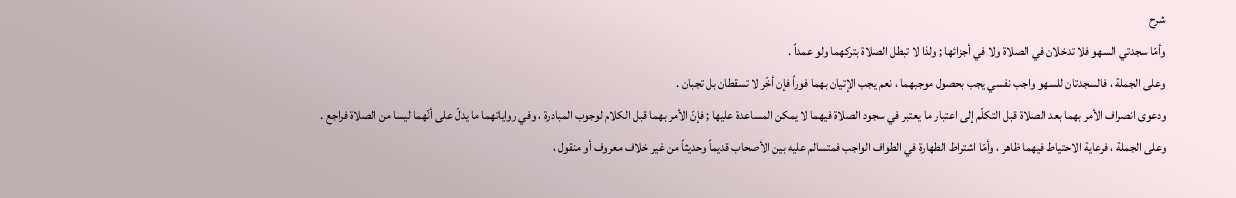شرح
وأمّا سجدتي السهو فلا تدخلان في الصلاة ولا في أجزائها ; ولذا لا تبطل الصلاة بتركهما ولو عمداً .
وعلى الجملة ، فالسجدتان للسهو واجب نفسي يجب بحصول موجبهما ، نعم يجب الإتيان بهما فوراً فإن أخّر لا تسقطان بل تجبان .
ودعوى انصراف الأمر بهما بعد الصلاة قبل التكلّم إلى اعتبار ما يعتبر في سجود الصلاة فيهما لا يمكن المساعدة عليها ; فإنّ الأمر بهما قبل الكلام لوجوب المبادرة ، وفي رواياتهما ما يدلّ على أنّهما ليسا من الصلاة فراجع .
وعلى الجملة ، فرعاية الاحتياط فيهما ظاهر ، وأمّا اشتراط الطهارة في الطواف الواجب فمتسالم عليه بين الأصحاب قديماً وحديثاً من غير خلاف معروف أو منقول ،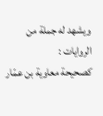ويشهد له جملة من الروايات :
كصحيحة معاوية بن عمّار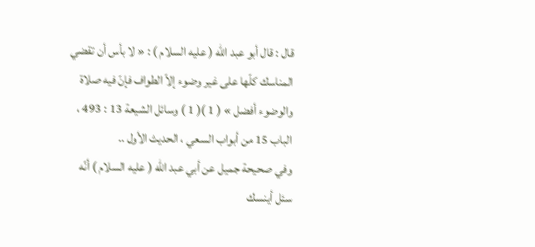قال : قال أبو عبد الله ( عليه السلام ) : « لا بأس أن تقضي المناسك كلّها على غير وضوء إلاّ الطواف فإنّ فيه صلاة والوضوء أفضل » ( 1 )( 1 ) وسائل الشيعة 13 : 493 ، الباب 15 من أبواب السعي ، الحديث الأول ..
وفي صحيحة جميل عن أبي عبد الله ( عليه السلام ) أنّه سئل أينسك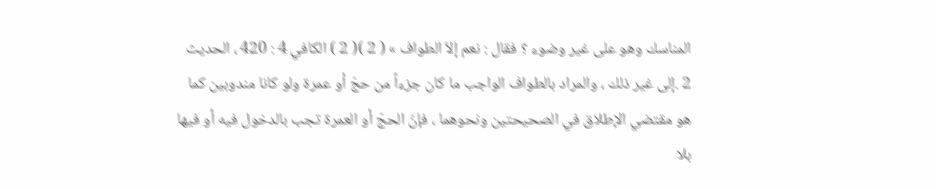المناسك وهو على غير وضوء ؟ فقال : نعم إلاّ الطواف » ( 2 )( 2 ) الكافي 4 : 420 ، الحديث 2 .إلى غير ذلك ، والمراد بالطواف الواجب ما كان جزءاً من حجّ أو عمرة ولو كانا مندوبين كما هو مقتضي الإطلاق في الصحيحتين ونحوهما ، فإنّ الحجّ أو العمرة تجب بالدخول فيه أو فيها بلا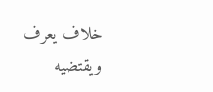خلاف يعرف ويقتضيه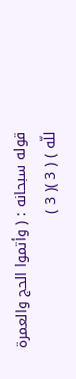قوله سبحانه : ( وأتموا الحج والعمرة للّه ) ( 3 )( 3 )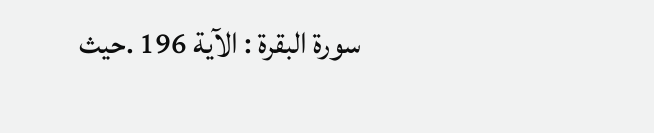سورة البقرة : الآية 196 .حيث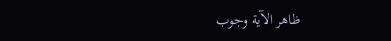ظاهر الآية وجوب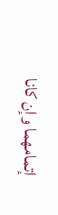إتمامهما وإن كانا